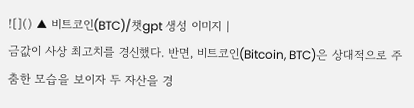![]() ▲ 비트코인(BTC)/챗gpt 생성 이미지 |
금값이 사상 최고치를 경신했다. 반면, 비트코인(Bitcoin, BTC)은 상대적으로 주춤한 모습을 보이자 두 자산을 경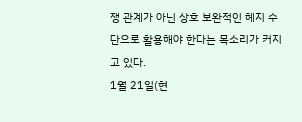쟁 관계가 아닌 상호 보완적인 헤지 수단으로 활용해야 한다는 목소리가 커지고 있다.
1월 21일(현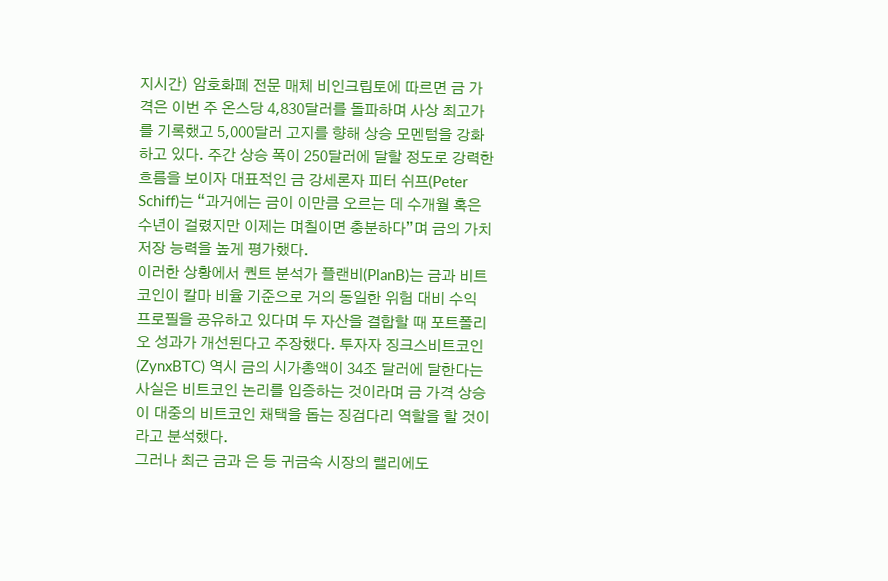지시간) 암호화폐 전문 매체 비인크립토에 따르면 금 가격은 이번 주 온스당 4,830달러를 돌파하며 사상 최고가를 기록했고 5,000달러 고지를 향해 상승 모멘텀을 강화하고 있다. 주간 상승 폭이 250달러에 달할 정도로 강력한 흐름을 보이자 대표적인 금 강세론자 피터 쉬프(Peter Schiff)는 “과거에는 금이 이만큼 오르는 데 수개월 혹은 수년이 걸렸지만 이제는 며칠이면 충분하다”며 금의 가치 저장 능력을 높게 평가했다.
이러한 상황에서 퀀트 분석가 플랜비(PlanB)는 금과 비트코인이 칼마 비율 기준으로 거의 동일한 위험 대비 수익 프로필을 공유하고 있다며 두 자산을 결합할 때 포트폴리오 성과가 개선된다고 주장했다. 투자자 징크스비트코인(ZynxBTC) 역시 금의 시가총액이 34조 달러에 달한다는 사실은 비트코인 논리를 입증하는 것이라며 금 가격 상승이 대중의 비트코인 채택을 돕는 징검다리 역할을 할 것이라고 분석했다.
그러나 최근 금과 은 등 귀금속 시장의 랠리에도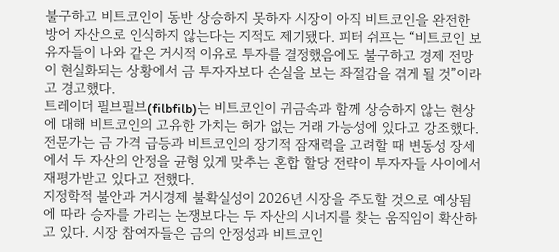불구하고 비트코인이 동반 상승하지 못하자 시장이 아직 비트코인을 완전한 방어 자산으로 인식하지 않는다는 지적도 제기됐다. 피터 쉬프는 “비트코인 보유자들이 나와 같은 거시적 이유로 투자를 결정했음에도 불구하고 경제 전망이 현실화되는 상황에서 금 투자자보다 손실을 보는 좌절감을 겪게 될 것”이라고 경고했다.
트레이더 필브필브(filbfilb)는 비트코인이 귀금속과 함께 상승하지 않는 현상에 대해 비트코인의 고유한 가치는 허가 없는 거래 가능성에 있다고 강조했다. 전문가는 금 가격 급등과 비트코인의 장기적 잠재력을 고려할 때 변동성 장세에서 두 자산의 안정을 균형 있게 맞추는 혼합 할당 전략이 투자자들 사이에서 재평가받고 있다고 전했다.
지정학적 불안과 거시경제 불확실성이 2026년 시장을 주도할 것으로 예상됨에 따라 승자를 가리는 논쟁보다는 두 자산의 시너지를 찾는 움직임이 확산하고 있다. 시장 참여자들은 금의 안정성과 비트코인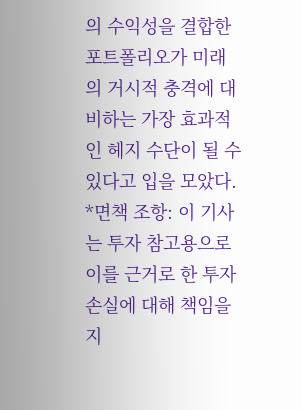의 수익성을 결합한 포트폴리오가 미래의 거시적 충격에 대비하는 가장 효과적인 헤지 수단이 될 수 있다고 입을 모았다.
*면책 조항: 이 기사는 투자 참고용으로 이를 근거로 한 투자 손실에 대해 책임을 지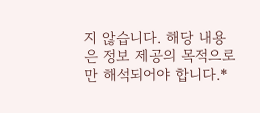지 않습니다. 해당 내용은 정보 제공의 목적으로만 해석되어야 합니다.*